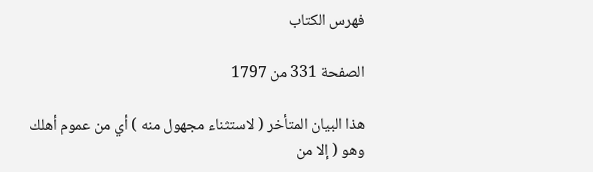فهرس الكتاب

الصفحة 331 من 1797

هذا البيان المتأخر ( لاستثناء مجهول منه ) أي من عموم أهلك وهو ( إلا من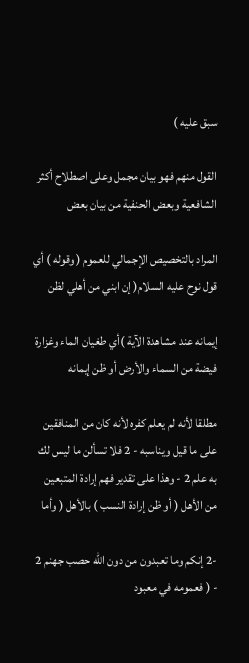سبق عليه )

القول منهم فهو بيان مجمل وعلى اصطلاح أكثر الشافعية وبعض الحنفية من بيان بعض

المراد بالتخصيص الإجمالي للعموم ( وقوله ) أي قول نوح عليه السلام( إن ابني من أهلي لظن

إيمانه عند مشاهدة الآية )أي طغيان الماء وغزارة فيضة من السماء والأرض أو ظن إيمانه

مطلقا لأنه لم يعلم كفره لأنه كان من المنافقين على ما قيل ويناسبه - 2 فلا تسألن ما ليس لك به علم 2 - وهذا على تقدير فهم إرادة المتبعين من الأهل ( أو ظن إرادة النسب ) بالأهل ( وأما

-2 إنكم وما تعبدون من دون الله حصب جهنم 2 - ( فعمومه في معبود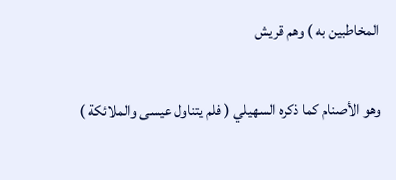المخاطبين به ) وهم قريش

وهو الأصنام كما ذكره السهيلي ( فلم يتناول عيسى والملائكة )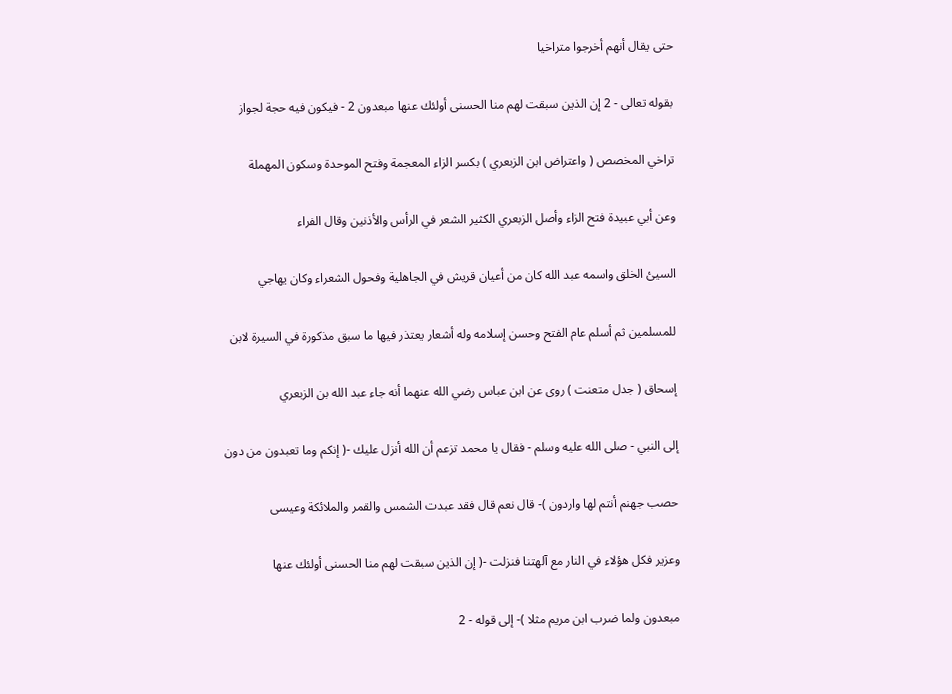حتى يقال أنهم أخرجوا متراخيا

بقوله تعالى - 2 إن الذين سبقت لهم منا الحسنى أولئك عنها مبعدون 2 - فيكون فيه حجة لجواز

تراخي المخصص ( واعتراض ابن الزبعري ) بكسر الزاء المعجمة وفتح الموحدة وسكون المهملة

وعن أبي عبيدة فتح الزاء وأصل الزبعري الكثير الشعر في الرأس والأذنين وقال الفراء

السيئ الخلق واسمه عبد الله كان من أعيان قريش في الجاهلية وفحول الشعراء وكان يهاجي

للمسلمين ثم أسلم عام الفتح وحسن إسلامه وله أشعار يعتذر فيها ما سبق مذكورة في السيرة لابن

إسحاق ( جدل متعنت ) روى عن ابن عباس رضي الله عنهما أنه جاء عبد الله بن الزبعري

إلى النبي - صلى الله عليه وسلم - فقال يا محمد تزعم أن الله أنزل عليك -( إنكم وما تعبدون من دون

حصب جهنم أنتم لها واردون )- قال نعم قال فقد عبدت الشمس والقمر والملائكة وعيسى

وعزير فكل هؤلاء في النار مع آلهتنا فنزلت -( إن الذين سبقت لهم منا الحسنى أولئك عنها

مبعدون ولما ضرب ابن مريم مثلا )- إلى قوله - 2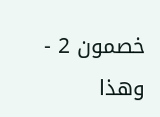خصمون 2 - وهذا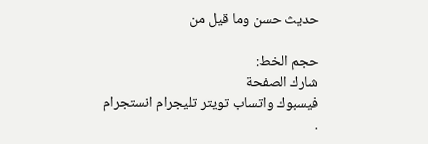حديث حسن وما قيل من

حجم الخط:
شارك الصفحة
فيسبوك واتساب تويتر تليجرام انستجرام
.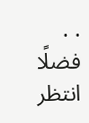. .
فضلًا انتظر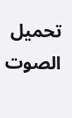تحميل الصوت